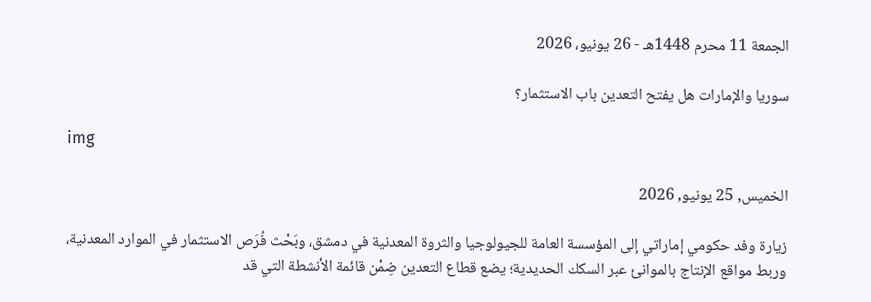الجمعة 11 محرم 1448هـ - 26 يونيو، 2026

سوريا والإمارات هل يفتح التعدين باب الاستثمار؟

img

الخميس, 25 يونيو, 2026

زيارة وفد حكومي إماراتي إلى المؤسسة العامة للجيولوجيا والثروة المعدنية في دمشق، وبَحْث فُرَص الاستثمار في الموارد المعدنية، وربط مواقع الإنتاج بالموانئ عبر السكك الحديدية؛ يضع قطاع التعدين ضِمْن قائمة الأنشطة التي قد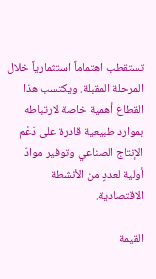تستقطب اهتماماً استثمارياً خلال المرحلة المقبلة. ويكتسب هذا القطاع أهمية خاصة لارتباطه بموارد طبيعية قادرة على دَعْم الإنتاج الصناعي وتوفير موادّ أولية لعددٍ من الأنشطة الاقتصادية.

القيمة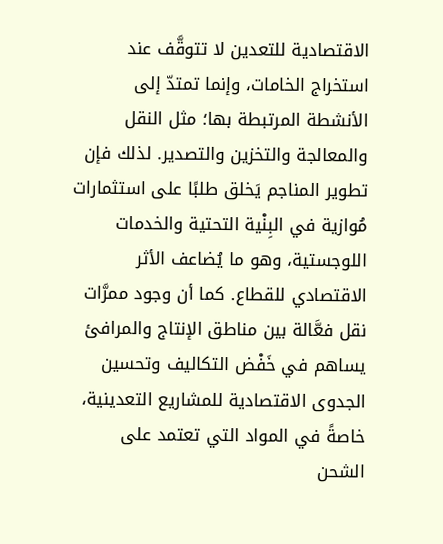الاقتصادية للتعدين لا تتوقَّف عند استخراج الخامات، وإنما تمتدّ إلى الأنشطة المرتبطة بها؛ مثل النقل والمعالجة والتخزين والتصدير. لذلك فإن تطوير المناجم يَخلق طلبًا على استثمارات مُوازية في البِنْية التحتية والخدمات اللوجستية، وهو ما يُضاعف الأثر الاقتصادي للقطاع. كما أن وجود ممرَّات نقل فعَّالة بين مناطق الإنتاج والمرافئ يساهم في خَفْض التكاليف وتحسين الجدوى الاقتصادية للمشاريع التعدينية، خاصةً في المواد التي تعتمد على الشحن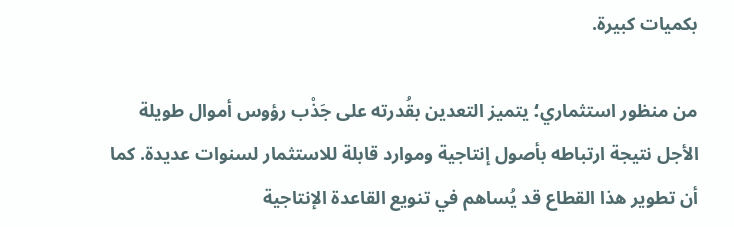بكميات كبيرة.

من منظور استثماري؛ يتميز التعدين بقُدرته على جَذْب رؤوس أموال طويلة الأجل نتيجة ارتباطه بأصول إنتاجية وموارد قابلة للاستثمار لسنوات عديدة. كما أن تطوير هذا القطاع قد يُساهم في تنويع القاعدة الإنتاجية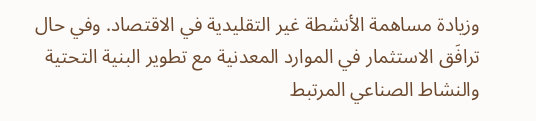وزيادة مساهمة الأنشطة غير التقليدية في الاقتصاد. وفي حال ترافَق الاستثمار في الموارد المعدنية مع تطوير البنية التحتية والنشاط الصناعي المرتبط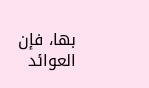بها، فإن العوائد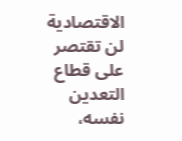الاقتصادية لن تقتصر على قطاع التعدين نفسه،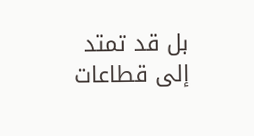بل قد تمتد إلى قطاعات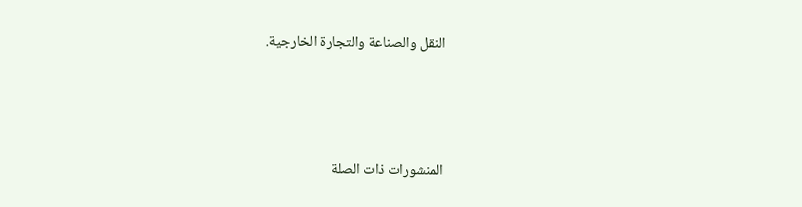النقل والصناعة والتجارة الخارجية.




المنشورات ذات الصلة